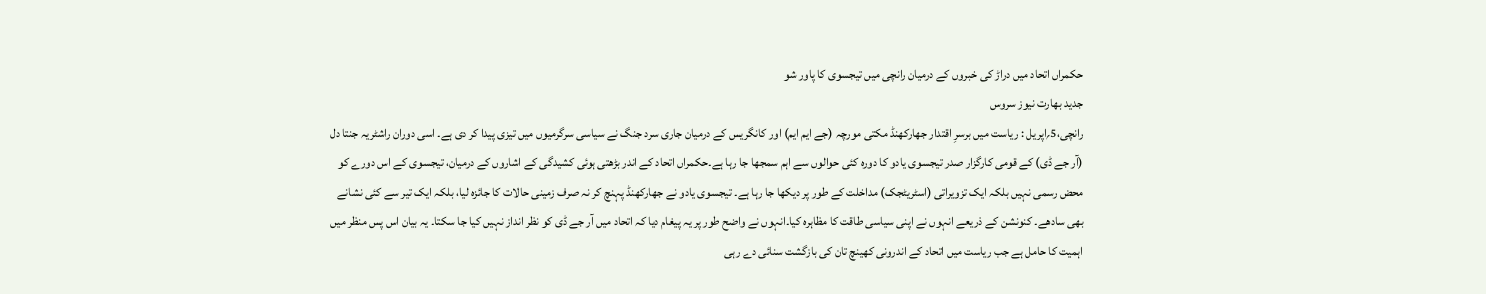حکمراں اتحاد میں دراڑ کی خبروں کے درمیان رانچی میں تیجسوی کا پاور شو
جدید بھارت نیوز سروس
رانچی،5؍اپریل : ریاست میں برسرِ اقتدار جھارکھنڈ مکتی مورچہ (جے ایم ایم) اور کانگریس کے درمیان جاری سرد جنگ نے سیاسی سرگرمیوں میں تیزی پیدا کر دی ہے۔ اسی دوران راشٹریہ جنتا دل (آر جے ڈی) کے قومی کارگزار صدر تیجسوی یادو کا دورہ کئی حوالوں سے اہم سمجھا جا رہا ہے۔حکمراں اتحاد کے اندر بڑھتی ہوئی کشیدگی کے اشاروں کے درمیان، تیجسوی کے اس دورے کو محض رسمی نہیں بلکہ ایک تزویراتی (اسٹریٹجک) مداخلت کے طور پر دیکھا جا رہا ہے۔ تیجسوی یادو نے جھارکھنڈ پہنچ کر نہ صرف زمینی حالات کا جائزہ لیا، بلکہ ایک تیر سے کئی نشانے بھی سادھے۔ کنونشن کے ذریعے انہوں نے اپنی سیاسی طاقت کا مظاہرہ کیا۔انہوں نے واضح طور پر یہ پیغام دیا کہ اتحاد میں آر جے ڈی کو نظر انداز نہیں کیا جا سکتا۔ یہ بیان اس پس منظر میں اہمیت کا حامل ہے جب ریاست میں اتحاد کے اندرونی کھینچ تان کی بازگشت سنائی دے رہی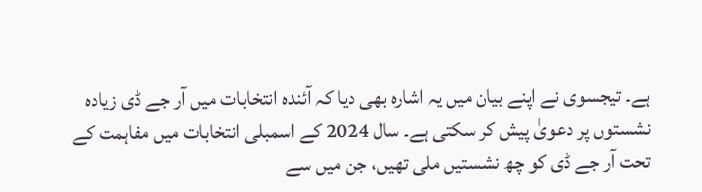ہے۔ تیجسوی نے اپنے بیان میں یہ اشارہ بھی دیا کہ آئندہ انتخابات میں آر جے ڈی زیادہ نشستوں پر دعویٰ پیش کر سکتی ہے۔ سال 2024 کے اسمبلی انتخابات میں مفاہمت کے تحت آر جے ڈی کو چھ نشستیں ملی تھیں، جن میں سے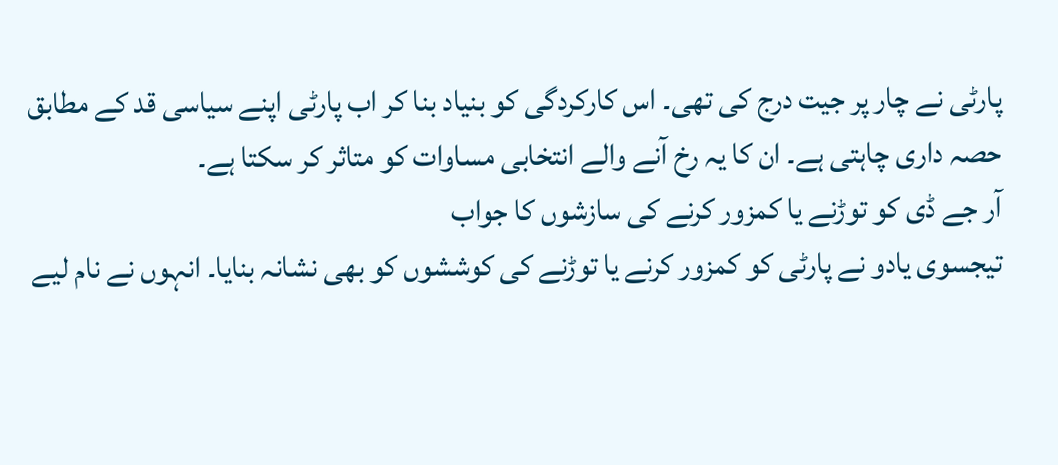پارٹی نے چار پر جیت درج کی تھی۔ اس کارکردگی کو بنیاد بنا کر اب پارٹی اپنے سیاسی قد کے مطابق حصہ داری چاہتی ہے۔ ان کا یہ رخ آنے والے انتخابی مساوات کو متاثر کر سکتا ہے۔
آر جے ڈی کو توڑنے یا کمزور کرنے کی سازشوں کا جواب
تیجسوی یادو نے پارٹی کو کمزور کرنے یا توڑنے کی کوششوں کو بھی نشانہ بنایا۔ انہوں نے نام لیے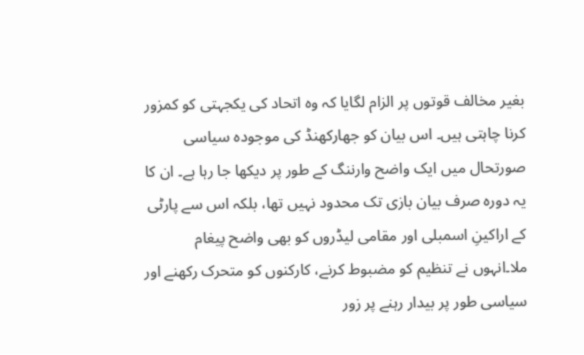بغیر مخالف قوتوں پر الزام لگایا کہ وہ اتحاد کی یکجہتی کو کمزور کرنا چاہتی ہیں۔ اس بیان کو جھارکھنڈ کی موجودہ سیاسی صورتحال میں ایک واضح وارننگ کے طور پر دیکھا جا رہا ہے۔ ان کا یہ دورہ صرف بیان بازی تک محدود نہیں تھا، بلکہ اس سے پارٹی کے اراکینِ اسمبلی اور مقامی لیڈروں کو بھی واضح پیغام ملا۔انہوں نے تنظیم کو مضبوط کرنے، کارکنوں کو متحرک رکھنے اور سیاسی طور پر بیدار رہنے پر زور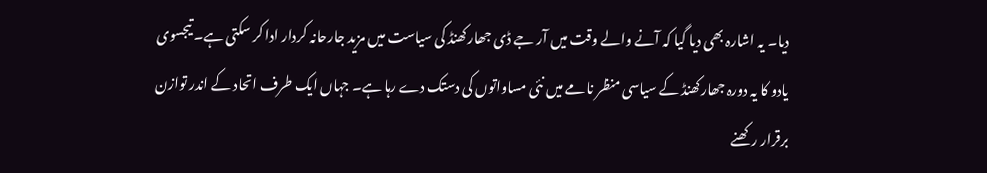دیا۔ یہ اشارہ بھی دیا گیا کہ آنے والے وقت میں آر جے ڈی جھارکھنڈ کی سیاست میں مزید جارحانہ کردار ادا کر سکتی ہے۔ تیجسوی یادو کا یہ دورہ جھارکھنڈ کے سیاسی منظر نامے میں نئی مساواتوں کی دستک دے رہا ہے۔ جہاں ایک طرف اتحاد کے اندر توازن برقرار رکھنے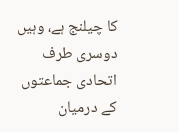کا چیلنج ہے، وہیں دوسری طرف اتحادی جماعتوں کے درمیان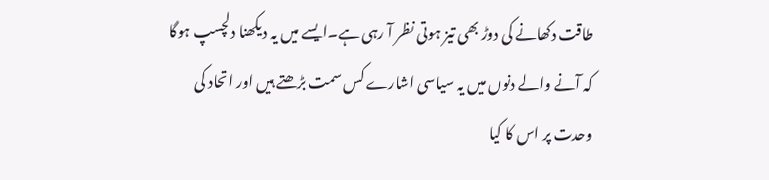طاقت دکھانے کی دوڑ بھی تیز ہوتی نظر آ رہی ہے۔ایسے میں یہ دیکھنا دلچسپ ہوگا کہ آنے والے دنوں میں یہ سیاسی اشارے کس سمت بڑھتے ہیں اور اتحاد کی وحدت پر اس کا کیا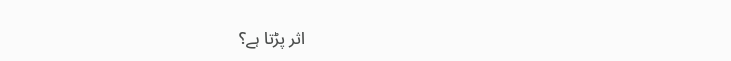اثر پڑتا ہے؟